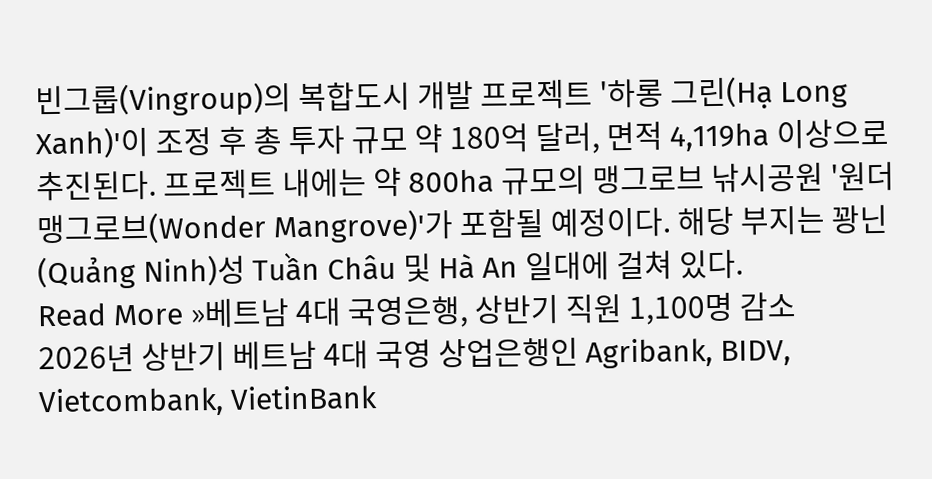빈그룹(Vingroup)의 복합도시 개발 프로젝트 '하롱 그린(Hạ Long Xanh)'이 조정 후 총 투자 규모 약 180억 달러, 면적 4,119ha 이상으로 추진된다. 프로젝트 내에는 약 800ha 규모의 맹그로브 낚시공원 '원더 맹그로브(Wonder Mangrove)'가 포함될 예정이다. 해당 부지는 꽝닌(Quảng Ninh)성 Tuần Châu 및 Hà An 일대에 걸쳐 있다.
Read More »베트남 4대 국영은행, 상반기 직원 1,100명 감소
2026년 상반기 베트남 4대 국영 상업은행인 Agribank, BIDV, Vietcombank, VietinBank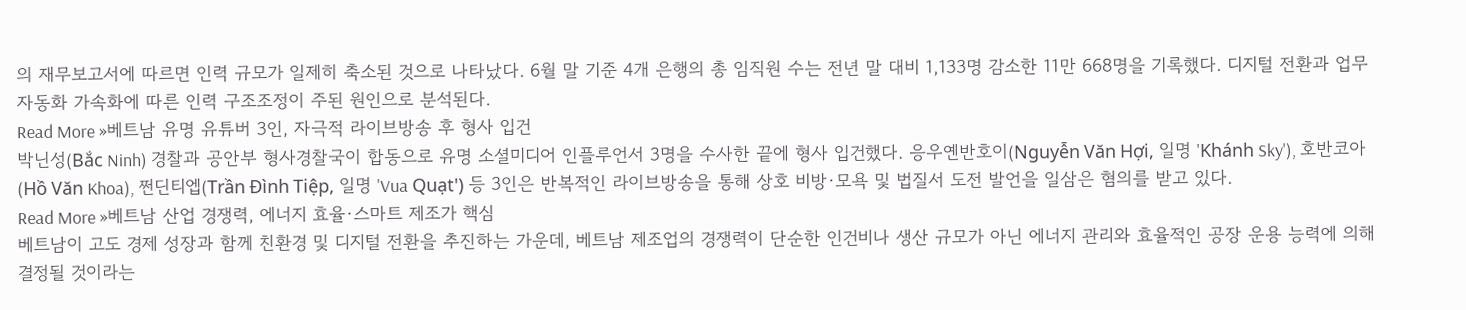의 재무보고서에 따르면 인력 규모가 일제히 축소된 것으로 나타났다. 6월 말 기준 4개 은행의 총 임직원 수는 전년 말 대비 1,133명 감소한 11만 668명을 기록했다. 디지털 전환과 업무 자동화 가속화에 따른 인력 구조조정이 주된 원인으로 분석된다.
Read More »베트남 유명 유튜버 3인, 자극적 라이브방송 후 형사 입건
박닌성(Bắc Ninh) 경찰과 공안부 형사경찰국이 합동으로 유명 소셜미디어 인플루언서 3명을 수사한 끝에 형사 입건했다. 응우옌반호이(Nguyễn Văn Hợi, 일명 'Khánh Sky'), 호반코아(Hồ Văn Khoa), 쩐딘티엡(Trần Đình Tiệp, 일명 'Vua Quạt') 등 3인은 반복적인 라이브방송을 통해 상호 비방·모욕 및 법질서 도전 발언을 일삼은 혐의를 받고 있다.
Read More »베트남 산업 경쟁력, 에너지 효율·스마트 제조가 핵심
베트남이 고도 경제 성장과 함께 친환경 및 디지털 전환을 추진하는 가운데, 베트남 제조업의 경쟁력이 단순한 인건비나 생산 규모가 아닌 에너지 관리와 효율적인 공장 운용 능력에 의해 결정될 것이라는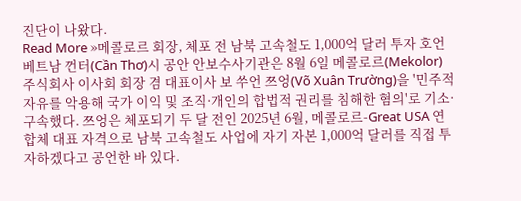진단이 나왔다.
Read More »메콜로르 회장, 체포 전 남북 고속철도 1,000억 달러 투자 호언
베트남 껀터(Cần Thơ)시 공안 안보수사기관은 8월 6일 메콜로르(Mekolor) 주식회사 이사회 회장 겸 대표이사 보 쑤언 쯔엉(Võ Xuân Trường)을 '민주적 자유를 악용해 국가 이익 및 조직·개인의 합법적 권리를 침해한 혐의'로 기소·구속했다. 쯔엉은 체포되기 두 달 전인 2025년 6월, 메콜로르-Great USA 연합체 대표 자격으로 남북 고속철도 사업에 자기 자본 1,000억 달러를 직접 투자하겠다고 공언한 바 있다.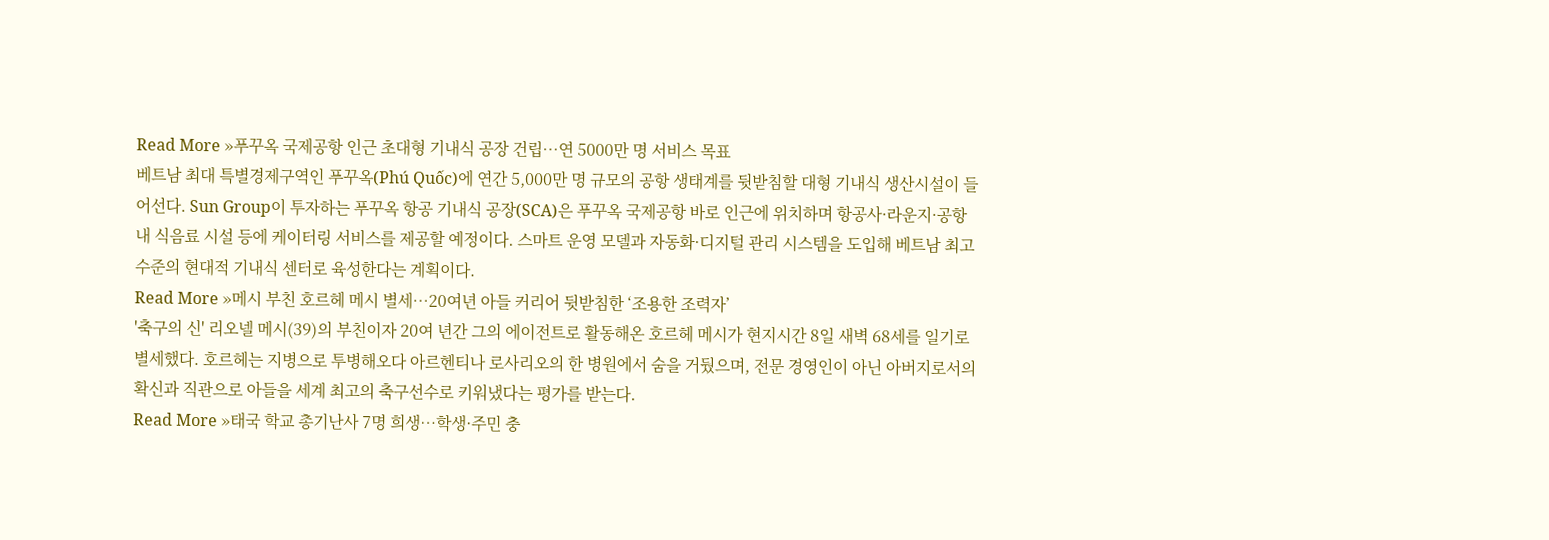Read More »푸꾸옥 국제공항 인근 초대형 기내식 공장 건립…연 5000만 명 서비스 목표
베트남 최대 특별경제구역인 푸꾸옥(Phú Quốc)에 연간 5,000만 명 규모의 공항 생태계를 뒷받침할 대형 기내식 생산시설이 들어선다. Sun Group이 투자하는 푸꾸옥 항공 기내식 공장(SCA)은 푸꾸옥 국제공항 바로 인근에 위치하며 항공사·라운지·공항 내 식음료 시설 등에 케이터링 서비스를 제공할 예정이다. 스마트 운영 모델과 자동화·디지털 관리 시스템을 도입해 베트남 최고 수준의 현대적 기내식 센터로 육성한다는 계획이다.
Read More »메시 부친 호르헤 메시 별세…20여년 아들 커리어 뒷받침한 ‘조용한 조력자’
'축구의 신' 리오넬 메시(39)의 부친이자 20여 년간 그의 에이전트로 활동해온 호르헤 메시가 현지시간 8일 새벽 68세를 일기로 별세했다. 호르헤는 지병으로 투병해오다 아르헨티나 로사리오의 한 병원에서 숨을 거뒀으며, 전문 경영인이 아닌 아버지로서의 확신과 직관으로 아들을 세계 최고의 축구선수로 키워냈다는 평가를 받는다.
Read More »태국 학교 총기난사 7명 희생…학생·주민 충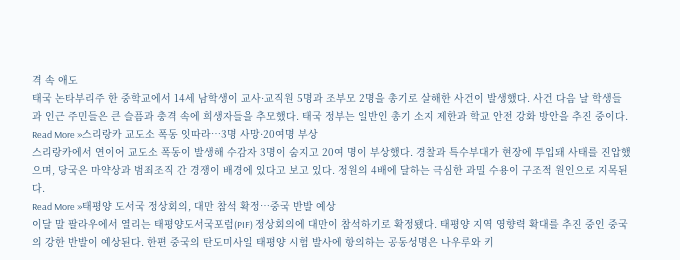격 속 애도
태국 논타부리주 한 중학교에서 14세 남학생이 교사·교직원 5명과 조부모 2명을 총기로 살해한 사건이 발생했다. 사건 다음 날 학생들과 인근 주민들은 큰 슬픔과 충격 속에 희생자들을 추모했다. 태국 정부는 일반인 총기 소지 제한과 학교 안전 강화 방안을 추진 중이다.
Read More »스리랑카 교도소 폭동 잇따라…3명 사망·20여명 부상
스리랑카에서 연이어 교도소 폭동이 발생해 수감자 3명이 숨지고 20여 명이 부상했다. 경찰과 특수부대가 현장에 투입돼 사태를 진압했으며, 당국은 마약상과 범죄조직 간 경쟁이 배경에 있다고 보고 있다. 정원의 4배에 달하는 극심한 과밀 수용이 구조적 원인으로 지목된다.
Read More »태평양 도서국 정상회의, 대만 참석 확정…중국 반발 예상
이달 말 팔라우에서 열리는 태평양도서국포럼(PIF) 정상회의에 대만이 참석하기로 확정됐다. 태평양 지역 영향력 확대를 추진 중인 중국의 강한 반발이 예상된다. 한편 중국의 탄도미사일 태평양 시험 발사에 항의하는 공동성명은 나우루와 키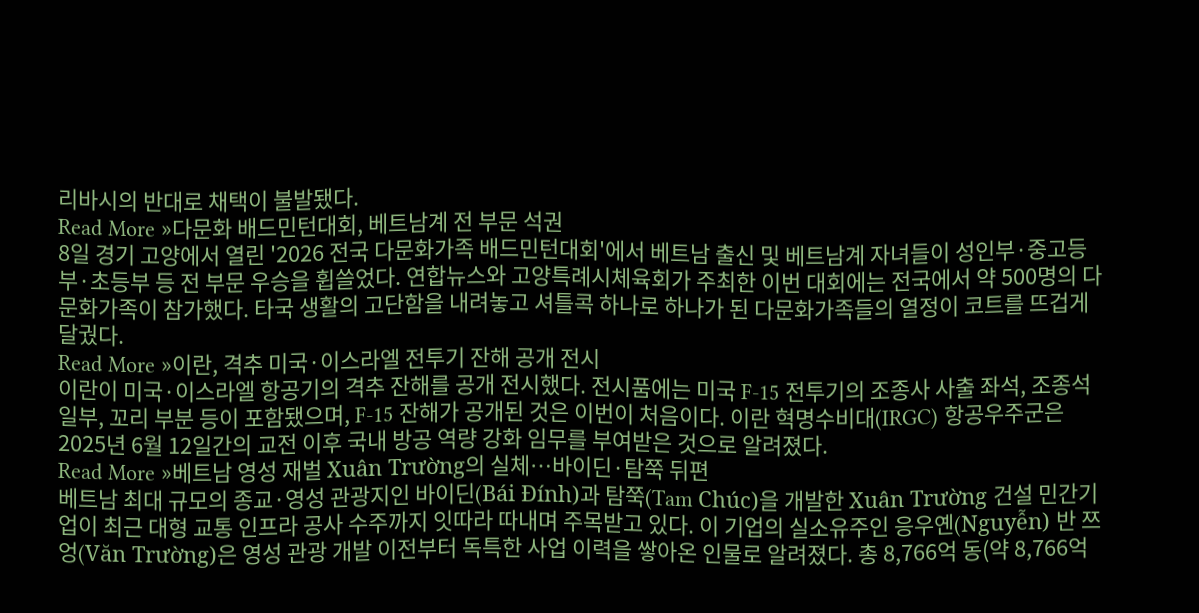리바시의 반대로 채택이 불발됐다.
Read More »다문화 배드민턴대회, 베트남계 전 부문 석권
8일 경기 고양에서 열린 '2026 전국 다문화가족 배드민턴대회'에서 베트남 출신 및 베트남계 자녀들이 성인부·중고등부·초등부 등 전 부문 우승을 휩쓸었다. 연합뉴스와 고양특례시체육회가 주최한 이번 대회에는 전국에서 약 500명의 다문화가족이 참가했다. 타국 생활의 고단함을 내려놓고 셔틀콕 하나로 하나가 된 다문화가족들의 열정이 코트를 뜨겁게 달궜다.
Read More »이란, 격추 미국·이스라엘 전투기 잔해 공개 전시
이란이 미국·이스라엘 항공기의 격추 잔해를 공개 전시했다. 전시품에는 미국 F-15 전투기의 조종사 사출 좌석, 조종석 일부, 꼬리 부분 등이 포함됐으며, F-15 잔해가 공개된 것은 이번이 처음이다. 이란 혁명수비대(IRGC) 항공우주군은 2025년 6월 12일간의 교전 이후 국내 방공 역량 강화 임무를 부여받은 것으로 알려졌다.
Read More »베트남 영성 재벌 Xuân Trường의 실체…바이딘·탐쭉 뒤편
베트남 최대 규모의 종교·영성 관광지인 바이딘(Bái Đính)과 탐쭉(Tam Chúc)을 개발한 Xuân Trường 건설 민간기업이 최근 대형 교통 인프라 공사 수주까지 잇따라 따내며 주목받고 있다. 이 기업의 실소유주인 응우옌(Nguyễn) 반 쯔엉(Văn Trường)은 영성 관광 개발 이전부터 독특한 사업 이력을 쌓아온 인물로 알려졌다. 총 8,766억 동(약 8,766억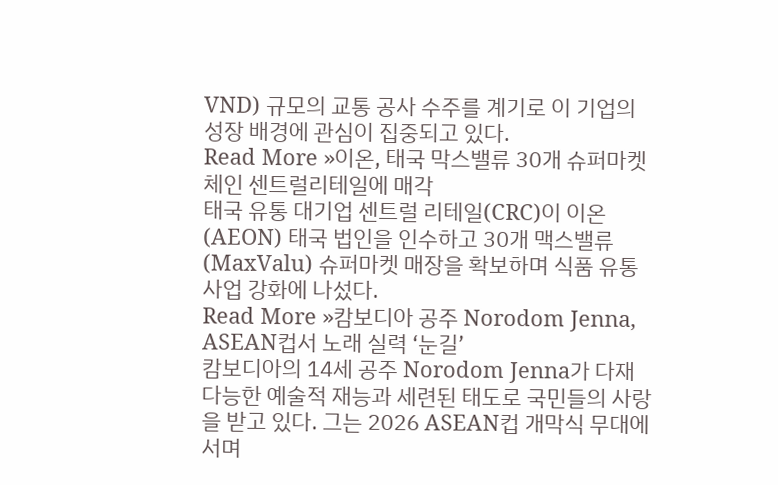VND) 규모의 교통 공사 수주를 계기로 이 기업의 성장 배경에 관심이 집중되고 있다.
Read More »이온, 태국 막스밸류 30개 슈퍼마켓 체인 센트럴리테일에 매각
태국 유통 대기업 센트럴 리테일(CRC)이 이온(AEON) 태국 법인을 인수하고 30개 맥스밸류(MaxValu) 슈퍼마켓 매장을 확보하며 식품 유통 사업 강화에 나섰다.
Read More »캄보디아 공주 Norodom Jenna, ASEAN컵서 노래 실력 ‘눈길’
캄보디아의 14세 공주 Norodom Jenna가 다재다능한 예술적 재능과 세련된 태도로 국민들의 사랑을 받고 있다. 그는 2026 ASEAN컵 개막식 무대에 서며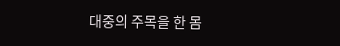대중의 주목을 한 몸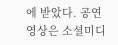에 받았다. 공연 영상은 소셜미디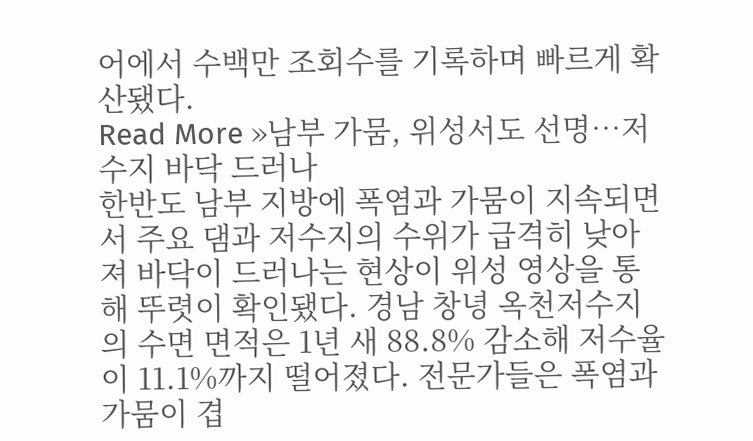어에서 수백만 조회수를 기록하며 빠르게 확산됐다.
Read More »남부 가뭄, 위성서도 선명…저수지 바닥 드러나
한반도 남부 지방에 폭염과 가뭄이 지속되면서 주요 댐과 저수지의 수위가 급격히 낮아져 바닥이 드러나는 현상이 위성 영상을 통해 뚜렷이 확인됐다. 경남 창녕 옥천저수지의 수면 면적은 1년 새 88.8% 감소해 저수율이 11.1%까지 떨어졌다. 전문가들은 폭염과 가뭄이 겹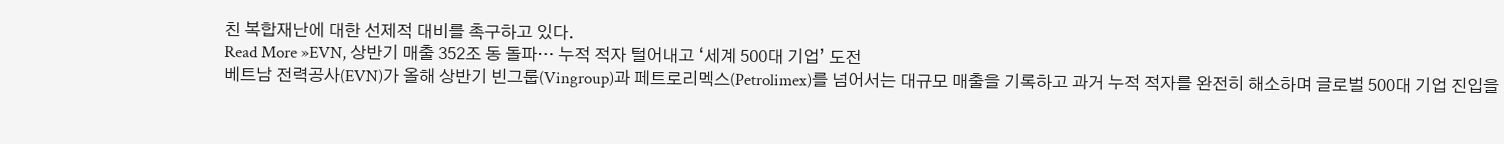친 복합재난에 대한 선제적 대비를 촉구하고 있다.
Read More »EVN, 상반기 매출 352조 동 돌파… 누적 적자 털어내고 ‘세계 500대 기업’ 도전
베트남 전력공사(EVN)가 올해 상반기 빈그룹(Vingroup)과 페트로리멕스(Petrolimex)를 넘어서는 대규모 매출을 기록하고 과거 누적 적자를 완전히 해소하며 글로벌 500대 기업 진입을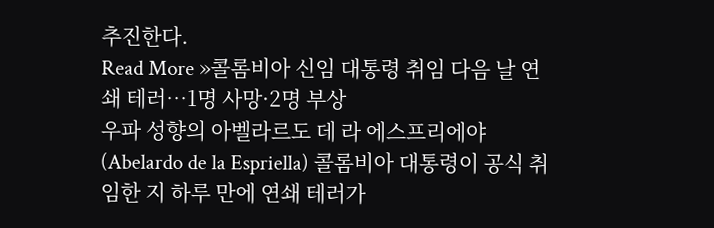추진한다.
Read More »콜롬비아 신임 대통령 취임 다음 날 연쇄 테러…1명 사망·2명 부상
우파 성향의 아벨라르도 데 라 에스프리에야(Abelardo de la Espriella) 콜롬비아 대통령이 공식 취임한 지 하루 만에 연쇄 테러가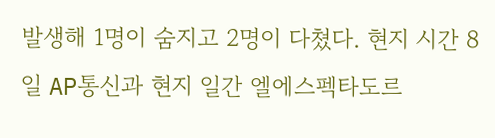발생해 1명이 숨지고 2명이 다쳤다. 현지 시간 8일 AP통신과 현지 일간 엘에스펙타도르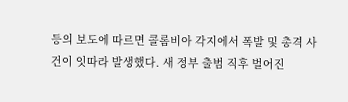등의 보도에 따르면 콜롬비아 각지에서 폭발 및 총격 사건이 잇따라 발생했다. 새 정부 출범 직후 벌어진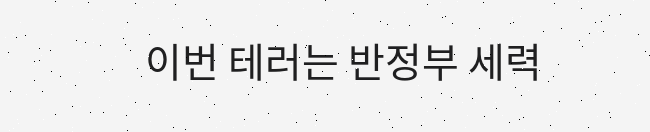이번 테러는 반정부 세력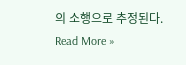의 소행으로 추정된다.
Read More »